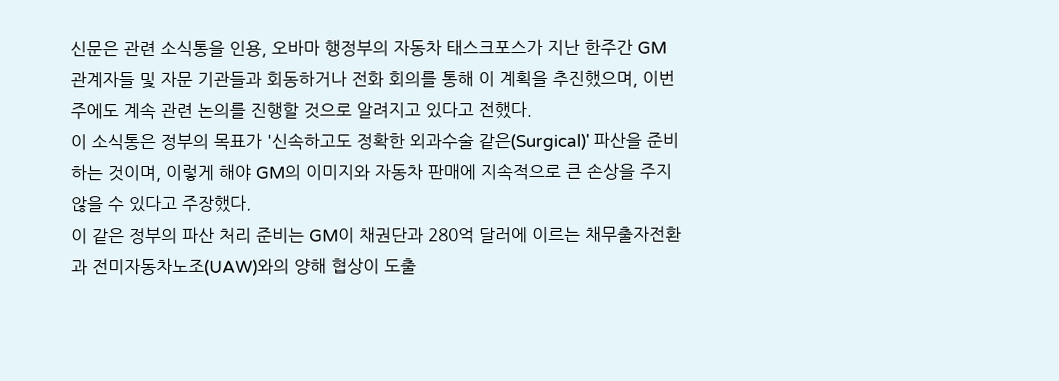신문은 관련 소식통을 인용, 오바마 행정부의 자동차 태스크포스가 지난 한주간 GM 관계자들 및 자문 기관들과 회동하거나 전화 회의를 통해 이 계획을 추진했으며, 이번 주에도 계속 관련 논의를 진행할 것으로 알려지고 있다고 전했다.
이 소식통은 정부의 목표가 '신속하고도 정확한 외과수술 같은(Surgical)' 파산을 준비하는 것이며, 이렇게 해야 GM의 이미지와 자동차 판매에 지속적으로 큰 손상을 주지 않을 수 있다고 주장했다.
이 같은 정부의 파산 처리 준비는 GM이 채권단과 280억 달러에 이르는 채무출자전환과 전미자동차노조(UAW)와의 양해 협상이 도출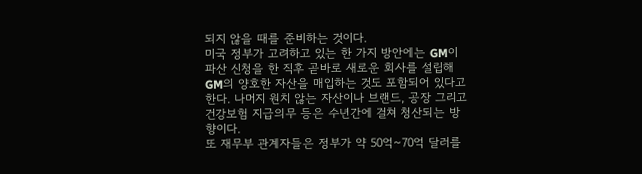되지 않을 때를 준비하는 것이다.
미국 정부가 고려하고 있는 한 가지 방안에는 GM이 파산 신청을 한 직후 곧바로 새로운 회사를 설립해 GM의 양호한 자산을 매입하는 것도 포함되어 있다고 한다. 나머지 원치 않는 자산이나 브랜드, 공장 그리고 건강보험 지급의무 등은 수년간에 걸쳐 청산되는 방향이다.
또 재무부 관계자들은 정부가 약 50억~70억 달러를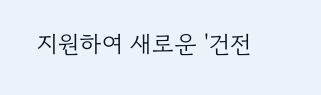지원하여 새로운 '건전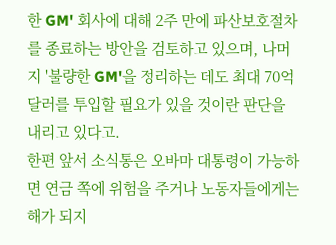한 GM' 회사에 대해 2주 만에 파산보호절차를 종료하는 방안을 검토하고 있으며, 나머지 '불량한 GM'을 정리하는 데도 최대 70억 달러를 투입할 필요가 있을 것이란 판단을 내리고 있다고.
한편 앞서 소식통은 오바마 대통령이 가능하면 연금 쪽에 위험을 주거나 노동자들에게는 해가 되지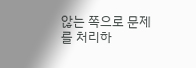않는 쪽으로 문제를 처리하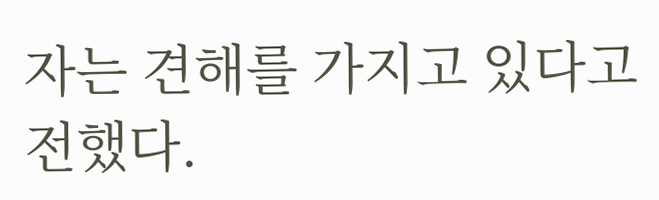자는 견해를 가지고 있다고 전했다.